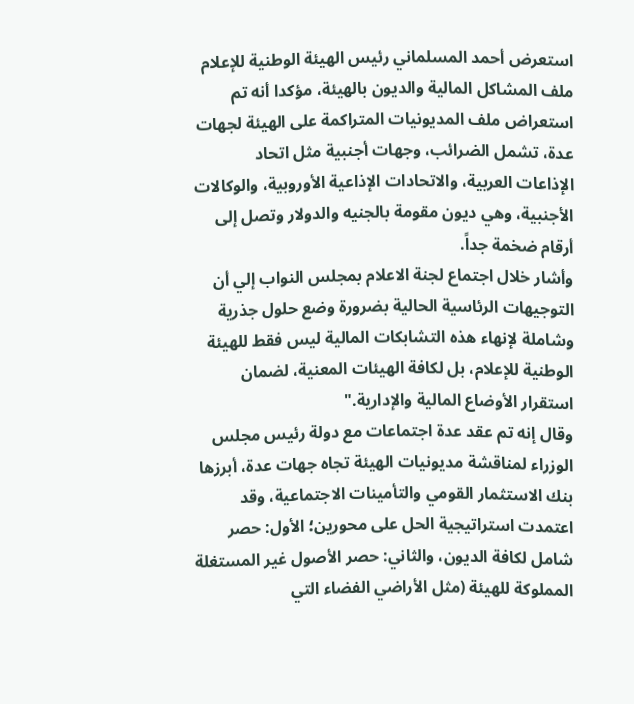استعرض أحمد المسلماني رئيس الهيئة الوطنية للإعلام ملف المشاكل المالية والديون بالهيئة، مؤكدا أنه تم استعراض ملف المديونيات المتراكمة على الهيئة لجهات عدة، تشمل الضرائب، وجهات أجنبية مثل اتحاد الإذاعات العربية، والاتحادات الإذاعية الأوروبية، والوكالات الأجنبية، وهي ديون مقومة بالجنيه والدولار وتصل إلى أرقام ضخمة جداً.
وأشار خلال اجتماع لجنة الاعلام بمجلس النواب إلي أن التوجيهات الرئاسية الحالية بضرورة وضع حلول جذرية وشاملة لإنهاء هذه التشابكات المالية ليس فقط للهيئة الوطنية للإعلام، بل لكافة الهيئات المعنية، لضمان استقرار الأوضاع المالية والإدارية."
وقال إنه تم عقد عدة اجتماعات مع دولة رئيس مجلس الوزراء لمناقشة مديونيات الهيئة تجاه جهات عدة، أبرزها بنك الاستثمار القومي والتأمينات الاجتماعية، وقد اعتمدت استراتيجية الحل على محورين؛ الأول: حصر شامل لكافة الديون، والثاني: حصر الأصول غير المستغلة المملوكة للهيئة (مثل الأراضي الفضاء التي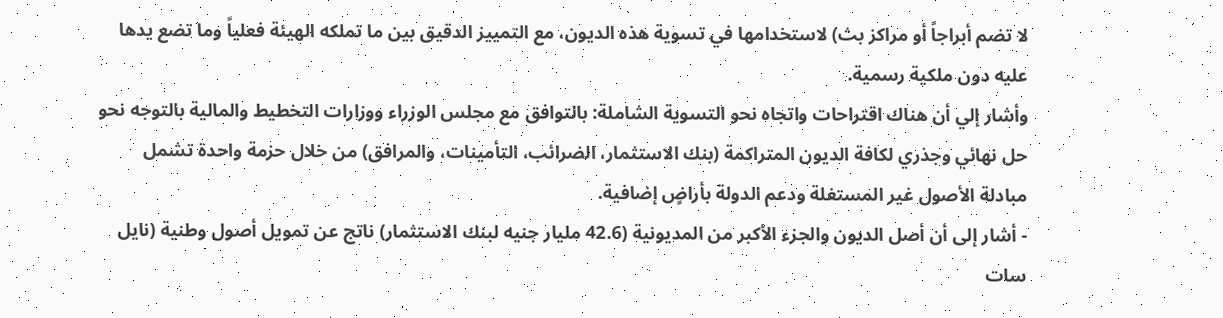لا تضم أبراجاً أو مراكز بث) لاستخدامها في تسوية هذه الديون، مع التمييز الدقيق بين ما تملكه الهيئة فعلياً وما تضع يدها عليه دون ملكية رسمية.
وأشار إلي أن هناك اقتراحات واتجاه نحو التسوية الشاملة: بالتوافق مع مجلس الوزراء ووزارات التخطيط والمالية بالتوجه نحو حل نهائي وجذري لكافة الديون المتراكمة (بنك الاستثمار، الضرائب، التأمينات، والمرافق) من خلال حزمة واحدة تشمل مبادلة الأصول غير المستغلة ودعم الدولة بأراضٍ إضافية.
- أشار إلى أن أصل الديون والجزء الأكبر من المديونية (42.6 مليار جنيه لبنك الاستثمار) ناتج عن تمويل أصول وطنية (نايل سات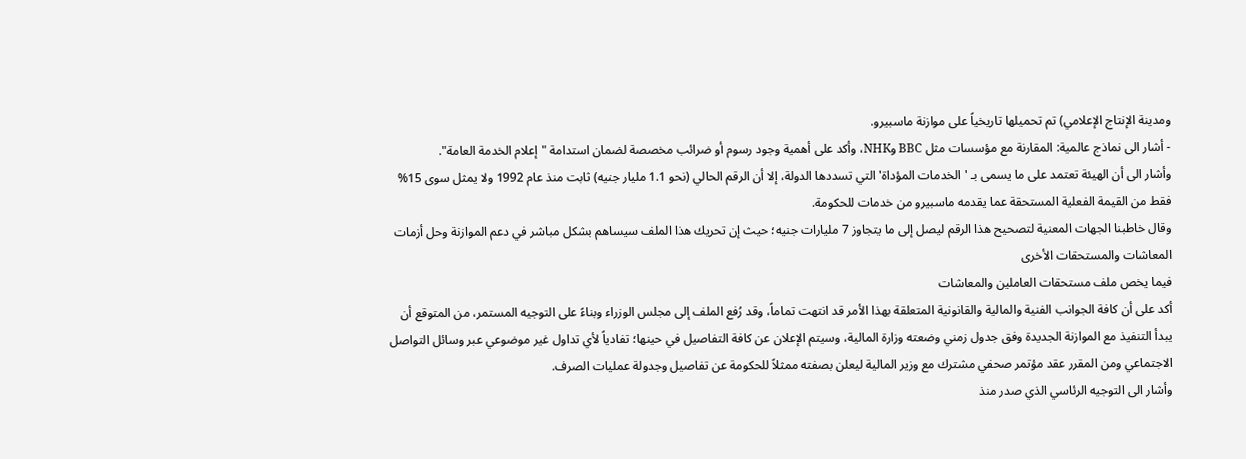ومدينة الإنتاج الإعلامي) تم تحميلها تاريخياً على موازنة ماسبيرو.
- أشار الى نماذج عالمية: المقارنة مع مؤسسات مثل BBC وNHK، وأكد على أهمية وجود رسوم أو ضرائب مخصصة لضمان استدامة "إعلام الخدمة العامة".
وأشار الى أن الهيئة تعتمد على ما يسمى بـ 'الخدمات المؤداة' التي تسددها الدولة، إلا أن الرقم الحالي (نحو 1.1 مليار جنيه) ثابت منذ عام 1992 ولا يمثل سوى 15% فقط من القيمة الفعلية المستحقة عما يقدمه ماسبيرو من خدمات للحكومة.
وقال خاطبنا الجهات المعنية لتصحيح هذا الرقم ليصل إلى ما يتجاوز 7 مليارات جنيه؛ حيث إن تحريك هذا الملف سيساهم بشكل مباشر في دعم الموازنة وحل أزمات المعاشات والمستحقات الأخرى
فيما يخص ملف مستحقات العاملين والمعاشات
أكد على أن كافة الجوانب الفنية والمالية والقانونية المتعلقة بهذا الأمر قد انتهت تماماً، وقد رُفع الملف إلى مجلس الوزراء وبناءً على التوجيه المستمر، من المتوقع أن يبدأ التنفيذ مع الموازنة الجديدة وفق جدول زمني وضعته وزارة المالية، وسيتم الإعلان عن كافة التفاصيل في حينها؛ تفادياً لأي تداول غير موضوعي عبر وسائل التواصل الاجتماعي ومن المقرر عقد مؤتمر صحفي مشترك مع وزير المالية ليعلن بصفته ممثلاً للحكومة عن تفاصيل وجدولة عمليات الصرف.
وأشار الى التوجيه الرئاسي الذي صدر منذ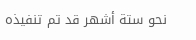نحو ستة أشهر قد تم تنفيذه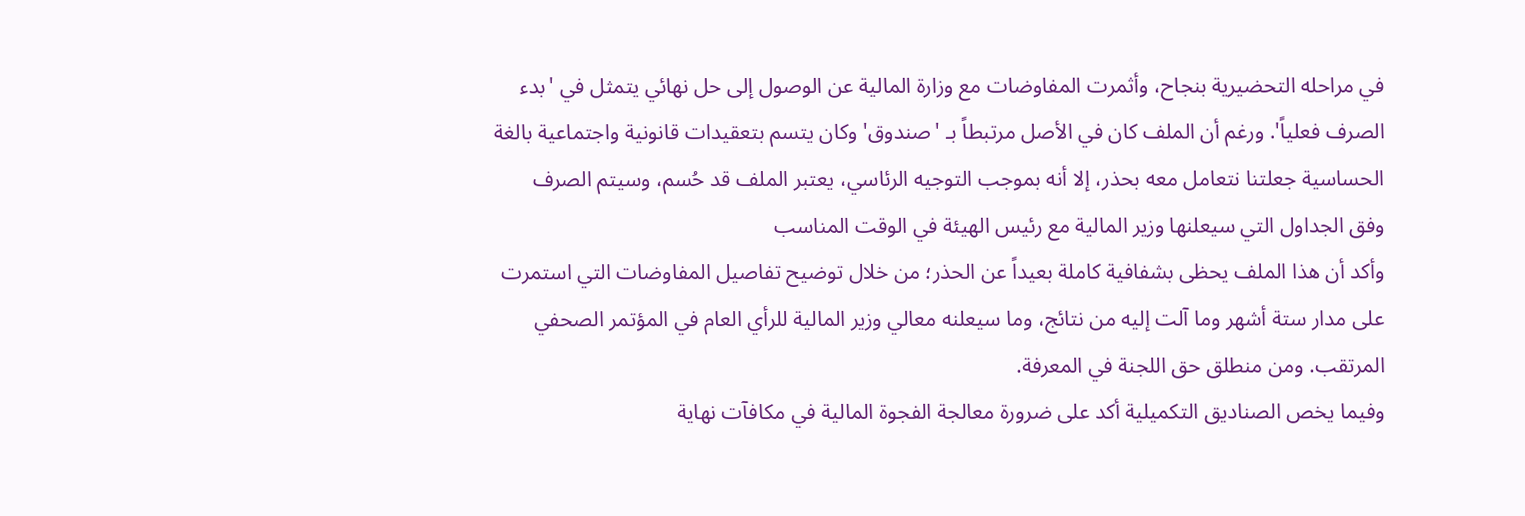في مراحله التحضيرية بنجاح، وأثمرت المفاوضات مع وزارة المالية عن الوصول إلى حل نهائي يتمثل في 'بدء الصرف فعلياً'. ورغم أن الملف كان في الأصل مرتبطاً بـ 'صندوق' وكان يتسم بتعقيدات قانونية واجتماعية بالغة الحساسية جعلتنا نتعامل معه بحذر، إلا أنه بموجب التوجيه الرئاسي، يعتبر الملف قد حُسم، وسيتم الصرف وفق الجداول التي سيعلنها وزير المالية مع رئيس الهيئة في الوقت المناسب
وأكد أن هذا الملف يحظى بشفافية كاملة بعيداً عن الحذر؛ من خلال توضيح تفاصيل المفاوضات التي استمرت على مدار ستة أشهر وما آلت إليه من نتائج، وما سيعلنه معالي وزير المالية للرأي العام في المؤتمر الصحفي المرتقب. ومن منطلق حق اللجنة في المعرفة.
وفيما يخص الصناديق التكميلية أكد على ضرورة معالجة الفجوة المالية في مكافآت نهاية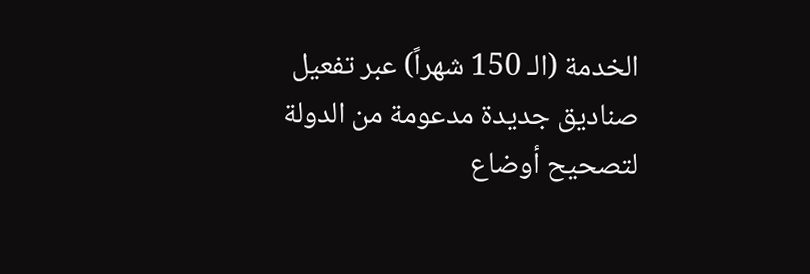الخدمة (الـ 150 شهراً) عبر تفعيل صناديق جديدة مدعومة من الدولة لتصحيح أوضاع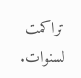تراكمت لسنوات.